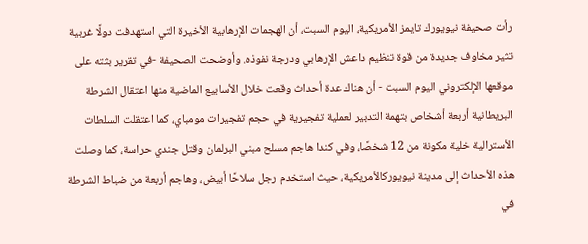رأت صحيفة نيويورك تايمز الأمريكية، اليوم السبت، أن الهجمات الإرهابية الأخيرة التي استهدفت دولًا غربية تثير مخاوف جديدة من قوة تنظيم داعش الإرهابي ودرجة نفوذه. وأوضحت الصحيفة -في تقرير بثته على موقعها الإلكتروني اليوم السبت - أن هناك عدة أحداث وقعت خلال الأسابيع الماضية منها اعتقال الشرطة البريطانية أربعة أشخاص بتهمة التدبير لعملية تفجيرية في حجم تفجيرات مومباي، كما اعتقلت السلطات الأسترالية خلية مكونة من 12 شخصًا، وفي كندا هاجم مسلح مبني البرلمان وقتل جندي حراسة، كما وصلت هذه الأحداث إلى مدينة نيويوركالأمريكية، حيث استخدم رجل سلاحًا أبيض، وهاجم أربعة من ضباط الشرطة في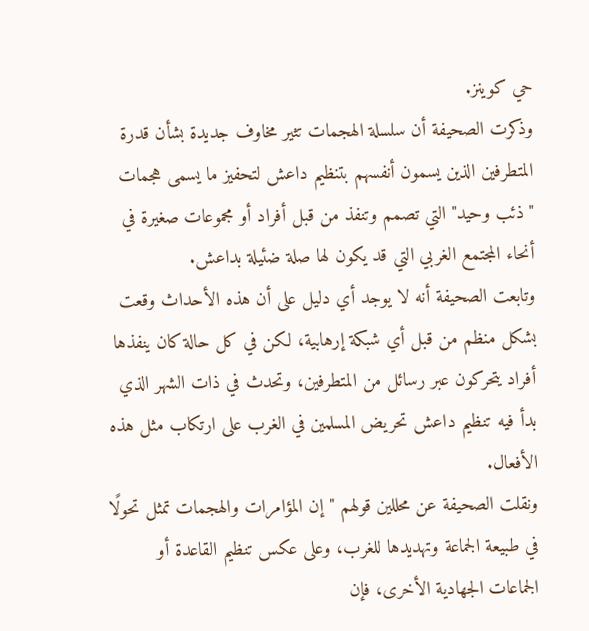حي كوينز.
وذكرت الصحيفة أن سلسلة الهجمات تثير مخاوف جديدة بشأن قدرة المتطرفين الذين يسمون أنفسهم بتنظيم داعش لتحفيز ما يسمى هجمات "ذئب وحيد" التي تصمم وتنفذ من قبل أفراد أو مجموعات صغيرة في أنحاء المجتمع الغربي التي قد يكون لها صلة ضئيلة بداعش.
وتابعت الصحيفة أنه لا يوجد أي دليل على أن هذه الأحداث وقعت بشكل منظم من قبل أي شبكة إرهابية، لكن في كل حالة كان ينفذها أفراد يتحركون عبر رسائل من المتطرفين، وتحدث في ذات الشهر الذي بدأ فيه تنظيم داعش تحريض المسلمين في الغرب على ارتكاب مثل هذه الأفعال.
ونقلت الصحيفة عن محللين قولهم "إن المؤامرات والهجمات تمثل تحولًا في طبيعة الجماعة وتهديدها للغرب، وعلى عكس تنظيم القاعدة أو الجماعات الجهادية الأخرى، فإن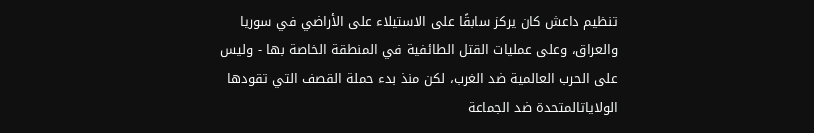تنظيم داعش كان يركز سابقًا على الاستيلاء على الأراضي في سوريا والعراق، وعلى عمليات القتل الطائفية في المنطقة الخاصة بها - وليس على الحرب العالمية ضد الغرب، لكن منذ بدء حملة القصف التي تقودها الولاياتالمتحدة ضد الجماعة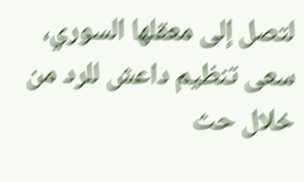لتصل إلى معقلها السوري، سعى تنظيم داعش للرد من خلال حث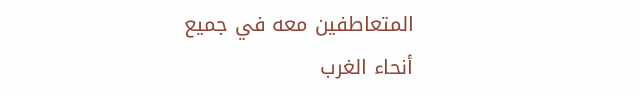المتعاطفين معه في جميع أنحاء الغرب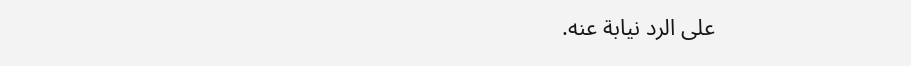على الرد نيابة عنه.